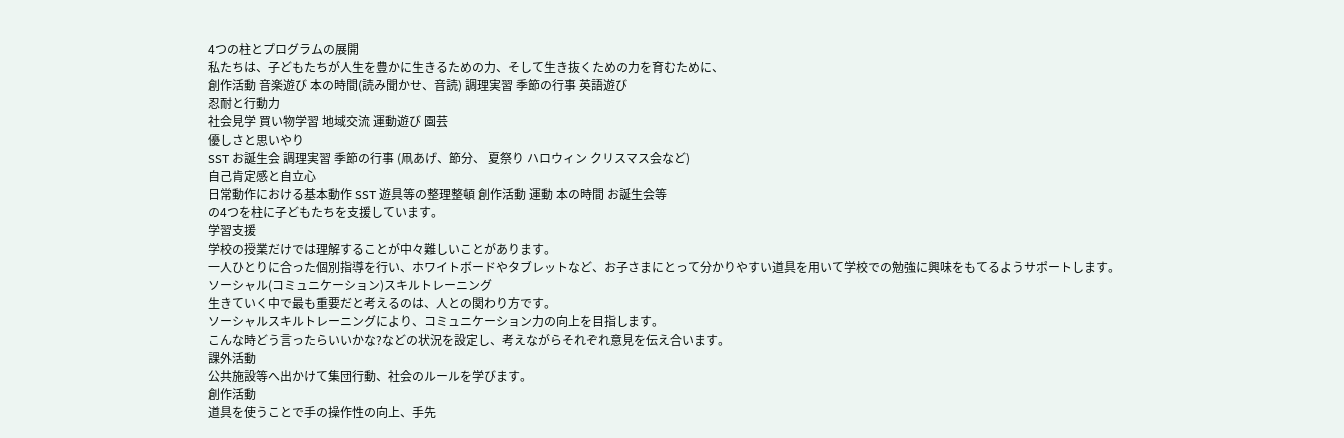4つの柱とプログラムの展開
私たちは、子どもたちが人生を豊かに生きるための力、そして生き抜くための力を育むために、
創作活動 音楽遊び 本の時間(読み聞かせ、音読) 調理実習 季節の行事 英語遊び
忍耐と行動力
社会見学 買い物学習 地域交流 運動遊び 園芸
優しさと思いやり
SST お誕生会 調理実習 季節の行事 (凧あげ、節分、 夏祭り ハロウィン クリスマス会など)
自己肯定感と自立心
日常動作における基本動作 SST 遊具等の整理整頓 創作活動 運動 本の時間 お誕生会等
の4つを柱に子どもたちを支援しています。
学習支援
学校の授業だけでは理解することが中々難しいことがあります。
一人ひとりに合った個別指導を行い、ホワイトボードやタブレットなど、お子さまにとって分かりやすい道具を用いて学校での勉強に興味をもてるようサポートします。
ソーシャル(コミュニケーション)スキルトレーニング
生きていく中で最も重要だと考えるのは、人との関わり方です。
ソーシャルスキルトレーニングにより、コミュニケーション力の向上を目指します。
こんな時どう言ったらいいかな?などの状況を設定し、考えながらそれぞれ意見を伝え合います。
課外活動
公共施設等へ出かけて集団行動、社会のルールを学びます。
創作活動
道具を使うことで手の操作性の向上、手先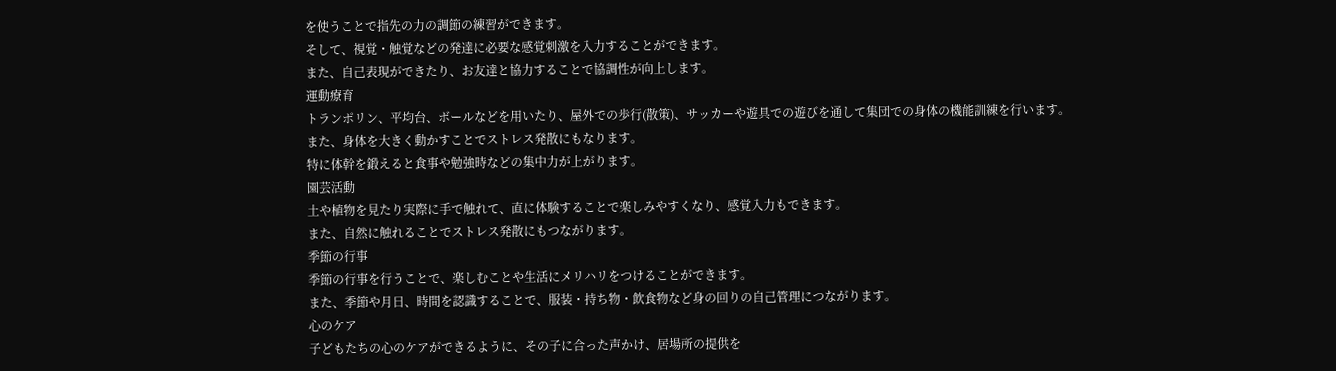を使うことで指先の力の調節の練習ができます。
そして、視覚・触覚などの発達に必要な感覚刺激を入力することができます。
また、自己表現ができたり、お友達と協力することで協調性が向上します。
運動療育
トランポリン、平均台、ボールなどを用いたり、屋外での歩行(散策)、サッカーや遊具での遊びを通して集団での身体の機能訓練を行います。
また、身体を大きく動かすことでストレス発散にもなります。
特に体幹を鍛えると食事や勉強時などの集中力が上がります。
園芸活動
土や植物を見たり実際に手で触れて、直に体験することで楽しみやすくなり、感覚入力もできます。
また、自然に触れることでストレス発散にもつながります。
季節の行事
季節の行事を行うことで、楽しむことや生活にメリハリをつけることができます。
また、季節や月日、時間を認識することで、服装・持ち物・飲食物など身の回りの自己管理につながります。
心のケア
子どもたちの心のケアができるように、その子に合った声かけ、居場所の提供を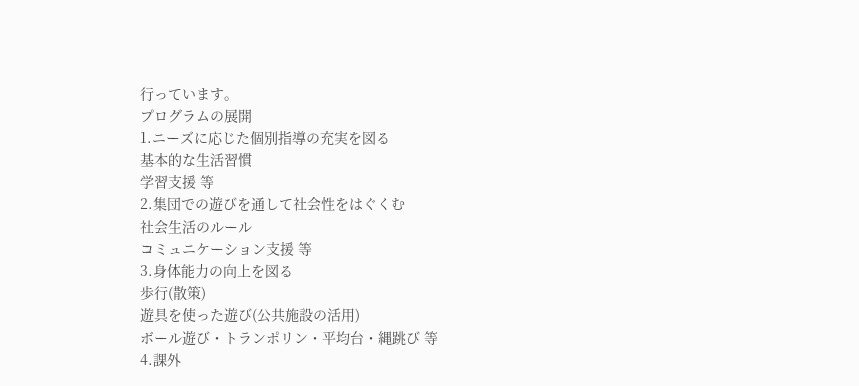行っています。
プログラムの展開
1.ニーズに応じた個別指導の充実を図る
基本的な生活習慣
学習支援 等
2.集団での遊びを通して社会性をはぐくむ
社会生活のルール
コミュニケーション支援 等
3.身体能力の向上を図る
歩行(散策)
遊具を使った遊び(公共施設の活用)
ボール遊び・トランポリン・平均台・縄跳び 等
4.課外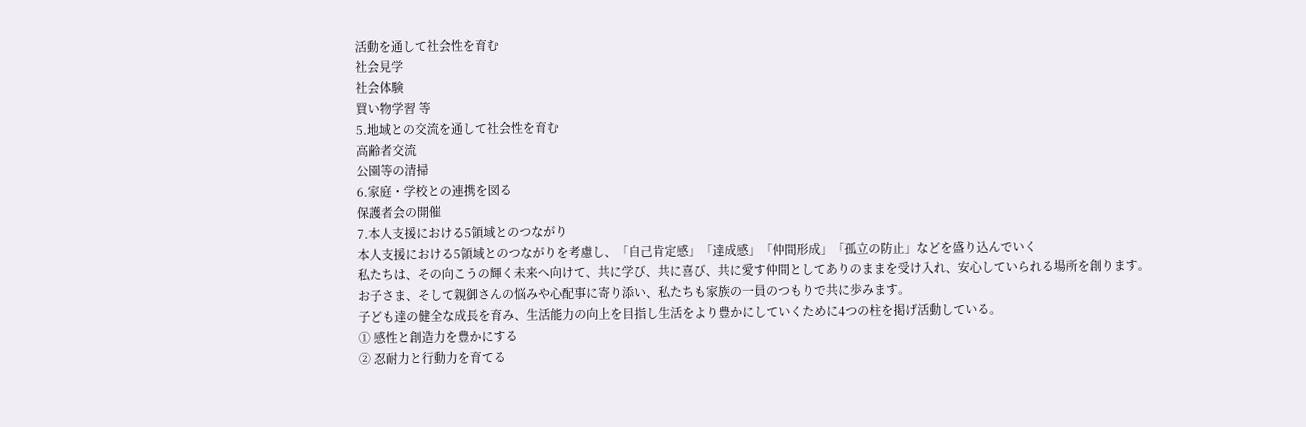活動を通して社会性を育む
社会見学
社会体験
買い物学習 等
5.地域との交流を通して社会性を育む
高齢者交流
公園等の清掃
6.家庭・学校との連携を図る
保護者会の開催
7.本人支援における5領域とのつながり
本人支援における5領域とのつながりを考慮し、「自己肯定感」「達成感」「仲間形成」「孤立の防止」などを盛り込んでいく
私たちは、その向こうの輝く未来へ向けて、共に学び、共に喜び、共に愛す仲間としてありのままを受け入れ、安心していられる場所を創ります。
お子さま、そして親御さんの悩みや心配事に寄り添い、私たちも家族の一員のつもりで共に歩みます。
子ども達の健全な成長を育み、生活能力の向上を目指し生活をより豊かにしていくために4つの柱を掲げ活動している。
① 感性と創造力を豊かにする
② 忍耐力と行動力を育てる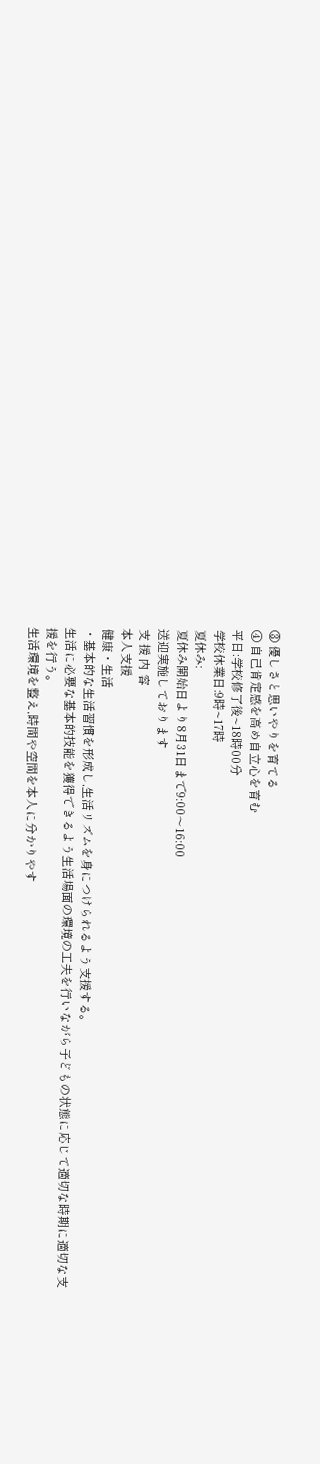③ 優しさと思いやりを育てる
④ 自己肯定感を高め自立心を育む
平日:学校修了後~18時00分
学校休業日:9時~17時
夏休み:
夏休み開始日より8月31日まで9:00〜16:00
送迎実施しております
支 援 内 容
本人支援
健康・生活
・基本的な生活習慣を形成し,生活リズムを身につけられるよう支援する。
生活に必要な基本的技能を獲得できるよう生活場面の環境の工夫を行いながら子どもの状態に応じて適切な時期に適切な支援を行う。
生活環境を整え,時間や空間を本人に分かりやす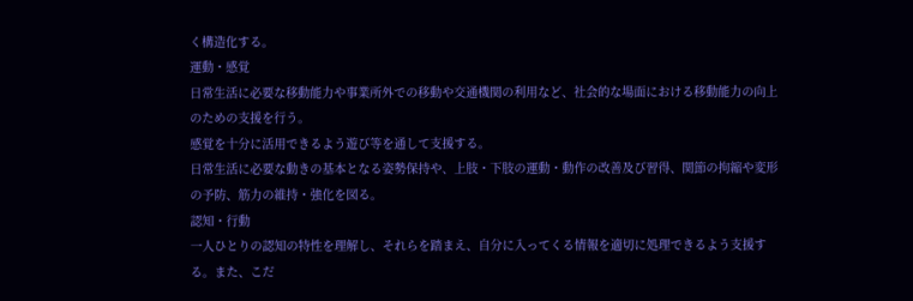く構造化する。
運動・感覚
日常生活に必要な移動能力や事業所外での移動や交通機関の利用など、社会的な場面における移動能力の向上のための支援を行う。
感覚を十分に活用できるよう遊び等を通して支援する。
日常生活に必要な動きの基本となる姿勢保持や、上肢・下肢の運動・動作の改善及び習得、関節の拘縮や変形の予防、筋力の維持・強化を図る。
認知・行動
一人ひとりの認知の特性を理解し、それらを踏まえ、自分に入ってくる情報を適切に処理できるよう支援する。また、こだ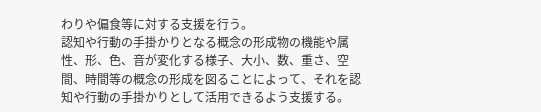わりや偏食等に対する支援を行う。
認知や行動の手掛かりとなる概念の形成物の機能や属性、形、色、音が変化する様子、大小、数、重さ、空間、時間等の概念の形成を図ることによって、それを認知や行動の手掛かりとして活用できるよう支援する。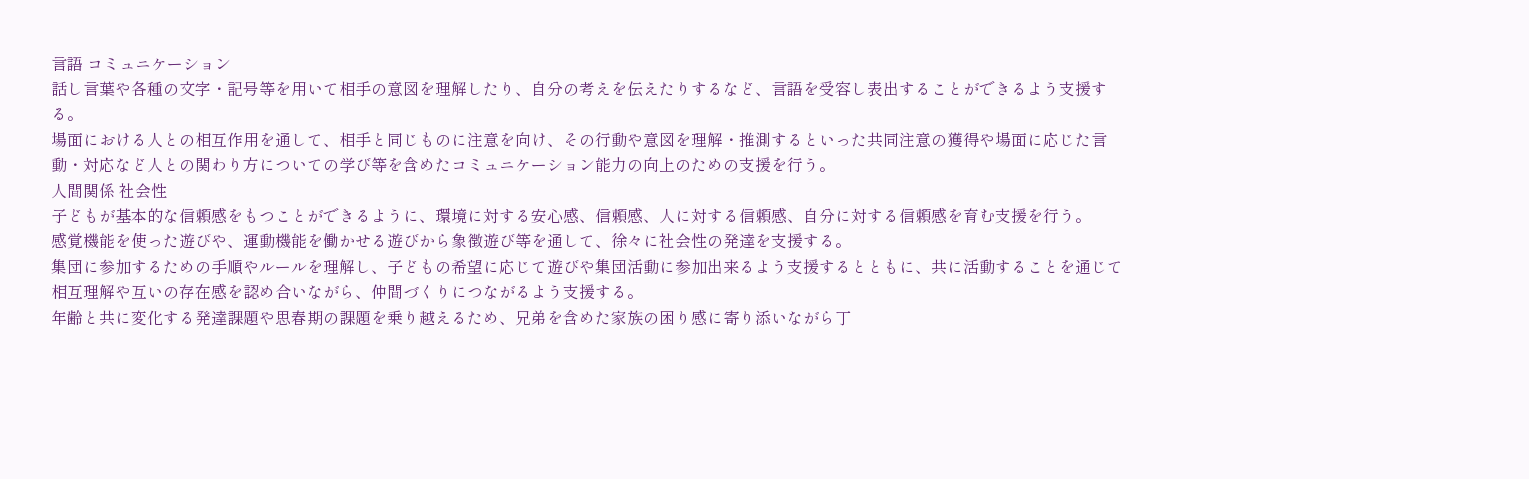言語 コミュニケーション
話し言葉や各種の文字・記号等を用いて相手の意図を理解したり、自分の考えを伝えたりするなど、言語を受容し表出することができるよう支援する。
場面における人との相互作用を通して、相手と同じものに注意を向け、その行動や意図を理解・推測するといった共同注意の獲得や場面に応じた言動・対応など人との関わり方についての学び等を含めたコミュニケーション能力の向上のための支援を行う。
人間関係 社会性
子どもが基本的な信頼感をもつことができるように、環境に対する安心感、信頼感、人に対する信頼感、自分に対する信頼感を育む支援を行う。
感覚機能を使った遊びや、運動機能を働かせる遊びから象徴遊び等を通して、徐々に社会性の発達を支援する。
集団に参加するための手順やルールを理解し、子どもの希望に応じて遊びや集団活動に参加出来るよう支援するとともに、共に活動することを通じて相互理解や互いの存在感を認め合いながら、仲間づくりにつながるよう支援する。
年齢と共に変化する発達課題や思春期の課題を乗り越えるため、兄弟を含めた家族の困り感に寄り添いながら丁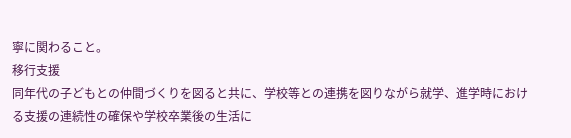寧に関わること。
移行支援
同年代の子どもとの仲間づくりを図ると共に、学校等との連携を図りながら就学、進学時における支援の連続性の確保や学校卒業後の生活に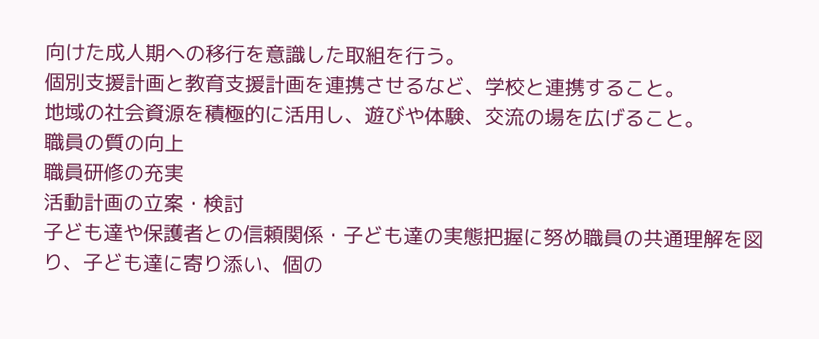向けた成人期への移行を意識した取組を行う。
個別支援計画と教育支援計画を連携させるなど、学校と連携すること。
地域の社会資源を積極的に活用し、遊びや体験、交流の場を広げること。
職員の質の向上
職員研修の充実
活動計画の立案・検討
子ども達や保護者との信頼関係・子ども達の実態把握に努め職員の共通理解を図り、子ども達に寄り添い、個の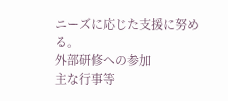ニーズに応じた支援に努める。
外部研修への参加
主な行事等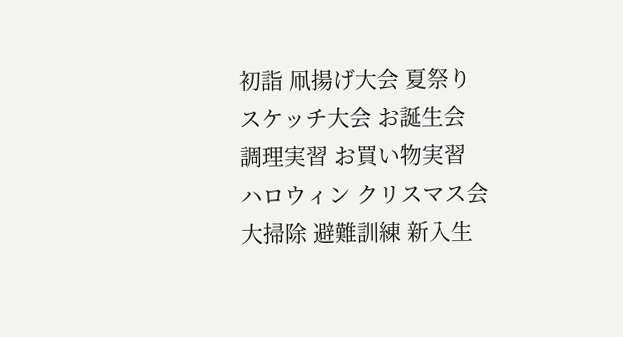初詣 凧揚げ大会 夏祭り スケッチ大会 お誕生会 調理実習 お買い物実習 ハロウィン クリスマス会 大掃除 避難訓練 新入生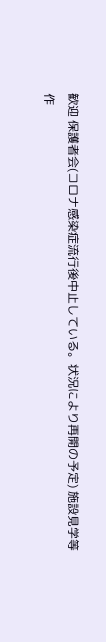歓迎 保護者会(コロナ感染症流行後中止している。状況により再開の予定) 施設見学等
作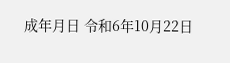成年月日 令和6年10月22日